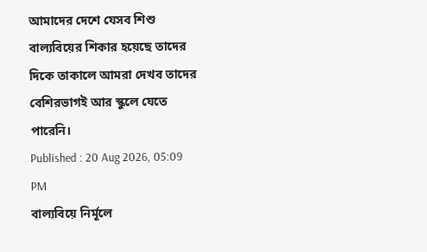আমাদের দেশে যেসব শিশু বাল্যবিয়ের শিকার হয়েছে তাদের দিকে তাকালে আমরা দেখব তাদের বেশিরভাগই আর স্কুলে যেতে পারেনি।
Published : 20 Aug 2026, 05:09 PM
বাল্যবিয়ে নির্মূলে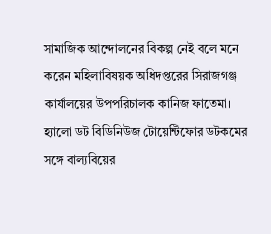সামাজিক আন্দোলনের বিকল্প নেই বলে মনে করেন মহিলাবিষয়ক অধিদপ্তরের সিরাজগঞ্জ কার্যালয়ের উপপরিচালক কানিজ ফাতেমা।
হ্যালো ডট বিডিনিউজ টোয়েন্টিফোর ডটকমের সঙ্গে বাল্যবিয়ের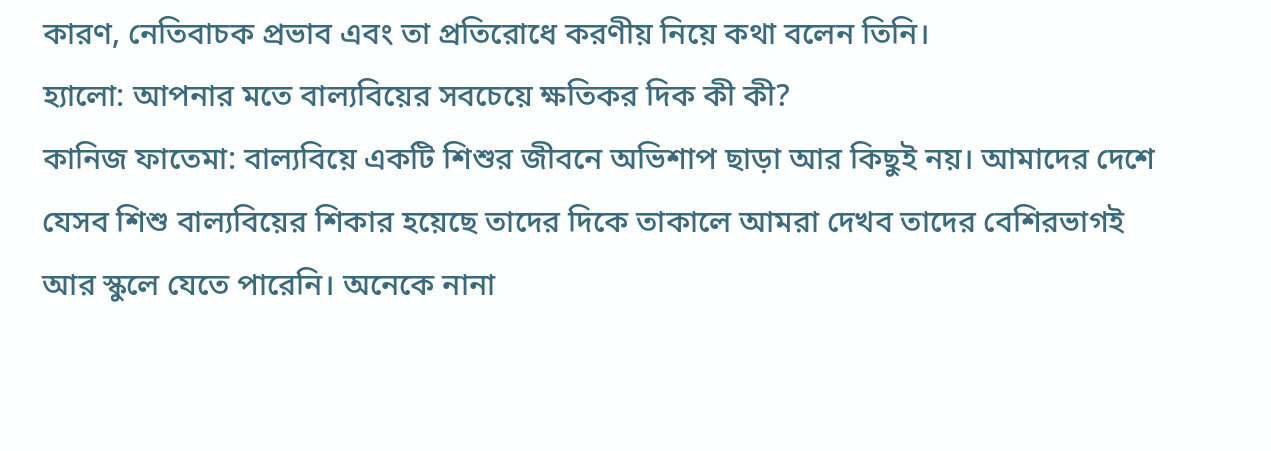কারণ, নেতিবাচক প্রভাব এবং তা প্রতিরোধে করণীয় নিয়ে কথা বলেন তিনি।
হ্যালো: আপনার মতে বাল্যবিয়ের সবচেয়ে ক্ষতিকর দিক কী কী?
কানিজ ফাতেমা: বাল্যবিয়ে একটি শিশুর জীবনে অভিশাপ ছাড়া আর কিছুই নয়। আমাদের দেশে যেসব শিশু বাল্যবিয়ের শিকার হয়েছে তাদের দিকে তাকালে আমরা দেখব তাদের বেশিরভাগই আর স্কুলে যেতে পারেনি। অনেকে নানা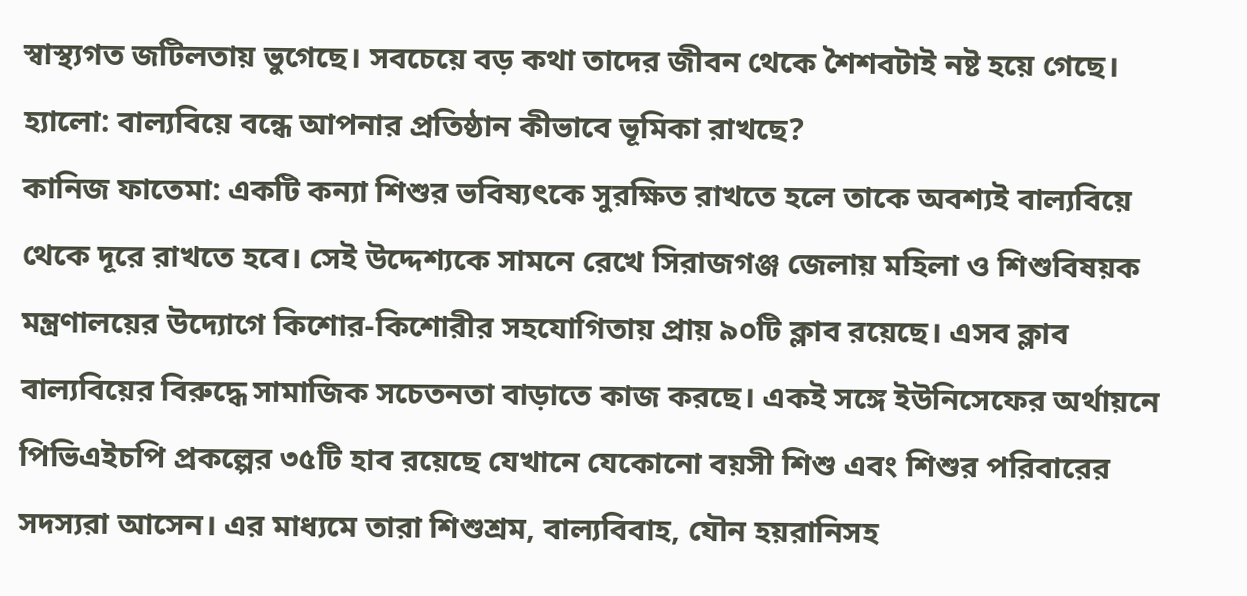স্বাস্থ্যগত জটিলতায় ভুগেছে। সবচেয়ে বড় কথা তাদের জীবন থেকে শৈশবটাই নষ্ট হয়ে গেছে।
হ্যালো: বাল্যবিয়ে বন্ধে আপনার প্রতিষ্ঠান কীভাবে ভূমিকা রাখছে?
কানিজ ফাতেমা: একটি কন্যা শিশুর ভবিষ্যৎকে সুরক্ষিত রাখতে হলে তাকে অবশ্যই বাল্যবিয়ে থেকে দূরে রাখতে হবে। সেই উদ্দেশ্যকে সামনে রেখে সিরাজগঞ্জ জেলায় মহিলা ও শিশুবিষয়ক মন্ত্রণালয়ের উদ্যোগে কিশোর-কিশোরীর সহযোগিতায় প্রায় ৯০টি ক্লাব রয়েছে। এসব ক্লাব বাল্যবিয়ের বিরুদ্ধে সামাজিক সচেতনতা বাড়াতে কাজ করছে। একই সঙ্গে ইউনিসেফের অর্থায়নে পিভিএইচপি প্রকল্পের ৩৫টি হাব রয়েছে যেখানে যেকোনো বয়সী শিশু এবং শিশুর পরিবারের সদস্যরা আসেন। এর মাধ্যমে তারা শিশুশ্রম, বাল্যবিবাহ, যৌন হয়রানিসহ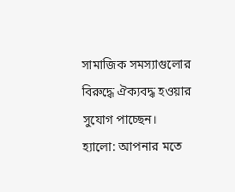সামাজিক সমস্যাগুলোর বিরুদ্ধে ঐক্যবদ্ধ হওয়ার সুযোগ পাচ্ছেন।
হ্যালো: আপনার মতে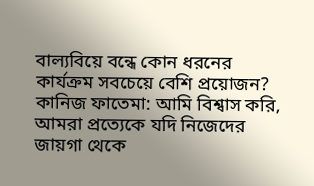বাল্যবিয়ে বন্ধে কোন ধরনের কার্যক্রম সবচেয়ে বেশি প্রয়োজন?
কানিজ ফাতেমা: আমি বিশ্বাস করি, আমরা প্রত্যেকে যদি নিজেদের জায়গা থেকে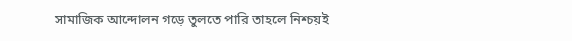সামাজিক আন্দোলন গড়ে তুলতে পারি তাহলে নিশ্চয়ই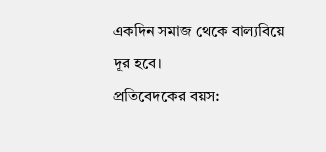একদিন সমাজ থেকে বাল্যবিয়ে দূর হবে।
প্রতিবেদকের বয়স: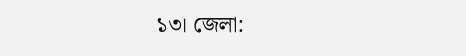১৩। জেলা: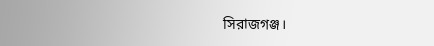সিরাজগঞ্জ।